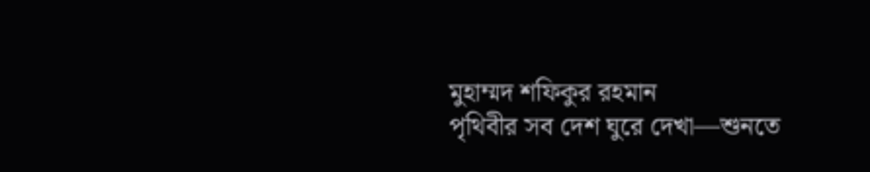মুহাম্মদ শফিকুর রহমান
পৃথিবীর সব দেশ ঘুরে দেখা—শুনতে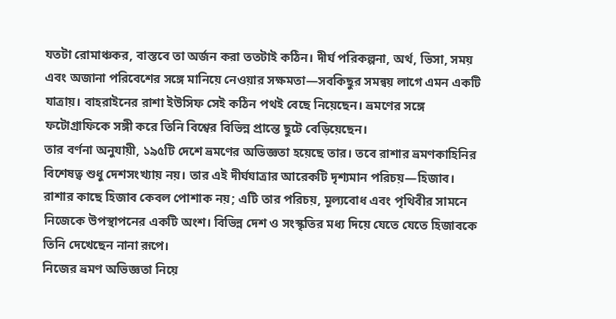যতটা রোমাঞ্চকর, বাস্তবে তা অর্জন করা ততটাই কঠিন। দীর্ঘ পরিকল্পনা, অর্থ, ভিসা, সময় এবং অজানা পরিবেশের সঙ্গে মানিয়ে নেওয়ার সক্ষমতা—সবকিছুর সমন্বয় লাগে এমন একটি যাত্রায়। বাহরাইনের রাশা ইউসিফ সেই কঠিন পথই বেছে নিয়েছেন। ভ্রমণের সঙ্গে ফটোগ্রাফিকে সঙ্গী করে তিনি বিশ্বের বিভিন্ন প্রান্তে ছুটে বেড়িয়েছেন।
তার বর্ণনা অনুযায়ী, ১৯৫টি দেশে ভ্রমণের অভিজ্ঞতা হয়েছে তার। তবে রাশার ভ্রমণকাহিনির বিশেষত্ব শুধু দেশসংখ্যায় নয়। তার এই দীর্ঘযাত্রার আরেকটি দৃশ্যমান পরিচয়—হিজাব। রাশার কাছে হিজাব কেবল পোশাক নয়; এটি তার পরিচয়, মূল্যবোধ এবং পৃথিবীর সামনে নিজেকে উপস্থাপনের একটি অংশ। বিভিন্ন দেশ ও সংস্কৃতির মধ্য দিয়ে যেতে যেতে হিজাবকে তিনি দেখেছেন নানা রূপে।
নিজের ভ্রমণ অভিজ্ঞতা নিয়ে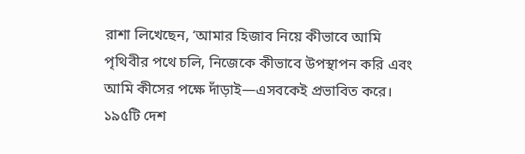রাশা লিখেছেন, ‘আমার হিজাব নিয়ে কীভাবে আমি পৃথিবীর পথে চলি, নিজেকে কীভাবে উপস্থাপন করি এবং আমি কীসের পক্ষে দাঁড়াই—এসবকেই প্রভাবিত করে। ১৯৫টি দেশ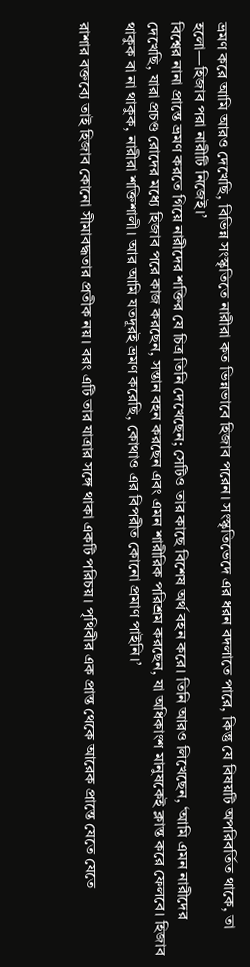ভ্রমণ করে আমি আরও দেখেছি, বিভিন্ন সংস্কৃতিতে নারীরা কত ভিন্নভাবে হিজাব পরেন। সংস্কৃতিভেদে এর ধরন বদলাতে পারে, কিন্তু যে বিষয়টি অপরিবর্তিত থাকে, তা হলো—হিজাব পরা নারীটি নিজেই।’
বিশ্বের নানা প্রান্তে ভ্রমণ করতে গিয়ে নারীদের শক্তির যে চিত্র তিনি দেখেছেন; সেটিও তার কাছে বিশেষ অর্থ বহন করে। তিনি আরও লিখেছেন, ‘আমি এমন নারীদের দেখেছি, যারা প্রচণ্ড রোদের মধ্যে হিজাব পরে কাজ করছেন, সন্তান বহন করছেন এবং এমন শারীরিক পরিশ্রম করছেন, যা অধিকাংশ মানুষকেই ক্লান্ত করে ফেলবে। হিজাব থাকুক বা না থাকুক, নারীরা শক্তিশালী। আর আমি যতদূরই ভ্রমণ করেছি, কোথাও এর বিপরীত কোনো প্রমাণ পাইনি।’

রাশার বক্তব্যে তাই হিজাব কোনো সীমাবদ্ধতার প্রতীক নয়। বরং এটি তার যাত্রার সঙ্গে থাকা একটি পরিচয়। পৃথিবীর এক প্রান্ত থেকে আরেক প্রান্তে যেতে যেতে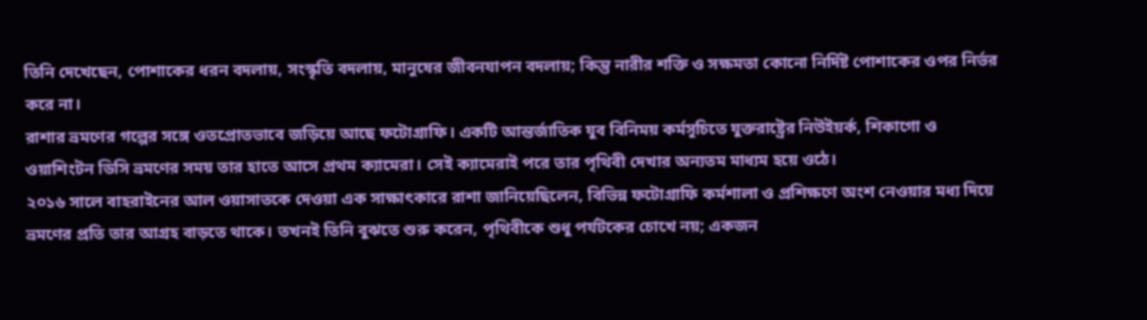তিনি দেখেছেন, পোশাকের ধরন বদলায়, সংস্কৃতি বদলায়, মানুষের জীবনযাপন বদলায়; কিন্তু নারীর শক্তি ও সক্ষমতা কোনো নির্দিষ্ট পোশাকের ওপর নির্ভর করে না।
রাশার ভ্রমণের গল্পের সঙ্গে ওতপ্রোতভাবে জড়িয়ে আছে ফটোগ্রাফি। একটি আন্তর্জাতিক যুব বিনিময় কর্মসূচিতে যুক্তরাষ্ট্রের নিউইয়র্ক, শিকাগো ও ওয়াশিংটন ডিসি ভ্রমণের সময় তার হাতে আসে প্রথম ক্যামেরা। সেই ক্যামেরাই পরে তার পৃথিবী দেখার অন্যতম মাধ্যম হয়ে ওঠে।
২০১৬ সালে বাহরাইনের আল ওয়াসাতকে দেওয়া এক সাক্ষাৎকারে রাশা জানিয়েছিলেন, বিভিন্ন ফটোগ্রাফি কর্মশালা ও প্রশিক্ষণে অংশ নেওয়ার মধ্য দিয়ে ভ্রমণের প্রতি তার আগ্রহ বাড়তে থাকে। তখনই তিনি বুঝতে শুরু করেন, পৃথিবীকে শুধু পর্যটকের চোখে নয়; একজন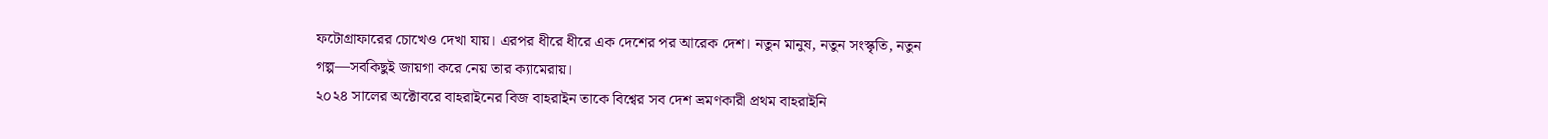ফটোগ্রাফারের চোখেও দেখা যায়। এরপর ধীরে ধীরে এক দেশের পর আরেক দেশ। নতুন মানুষ, নতুন সংস্কৃতি, নতুন গল্প—সবকিছুই জায়গা করে নেয় তার ক্যামেরায়।
২০২৪ সালের অক্টোবরে বাহরাইনের বিজ বাহরাইন তাকে বিশ্বের সব দেশ ভ্রমণকারী প্রথম বাহরাইনি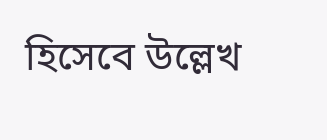হিসেবে উল্লেখ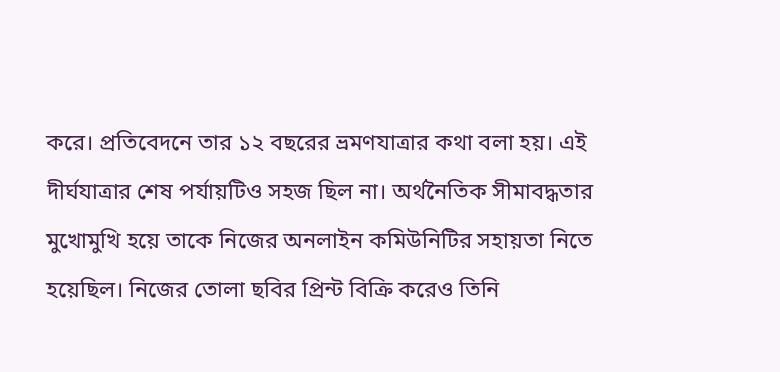করে। প্রতিবেদনে তার ১২ বছরের ভ্রমণযাত্রার কথা বলা হয়। এই দীর্ঘযাত্রার শেষ পর্যায়টিও সহজ ছিল না। অর্থনৈতিক সীমাবদ্ধতার মুখোমুখি হয়ে তাকে নিজের অনলাইন কমিউনিটির সহায়তা নিতে হয়েছিল। নিজের তোলা ছবির প্রিন্ট বিক্রি করেও তিনি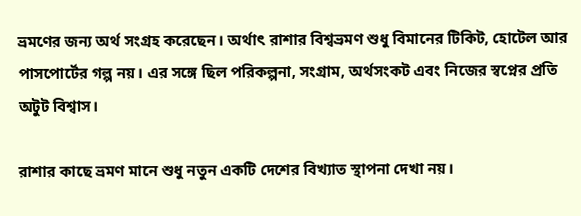ভ্রমণের জন্য অর্থ সংগ্রহ করেছেন। অর্থাৎ রাশার বিশ্বভ্রমণ শুধু বিমানের টিকিট, হোটেল আর পাসপোর্টের গল্প নয়। এর সঙ্গে ছিল পরিকল্পনা, সংগ্রাম, অর্থসংকট এবং নিজের স্বপ্নের প্রতি অটুট বিশ্বাস।

রাশার কাছে ভ্রমণ মানে শুধু নতুন একটি দেশের বিখ্যাত স্থাপনা দেখা নয়।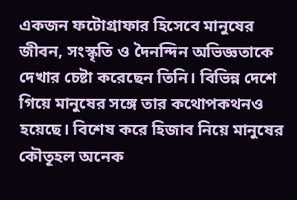একজন ফটোগ্রাফার হিসেবে মানুষের জীবন, সংস্কৃতি ও দৈনন্দিন অভিজ্ঞতাকে দেখার চেষ্টা করেছেন তিনি। বিভিন্ন দেশে গিয়ে মানুষের সঙ্গে তার কথোপকথনও হয়েছে। বিশেষ করে হিজাব নিয়ে মানুষের কৌতূহল অনেক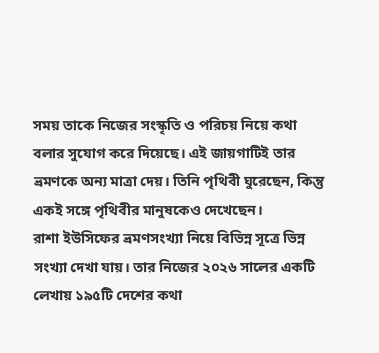সময় তাকে নিজের সংস্কৃতি ও পরিচয় নিয়ে কথা বলার সুযোগ করে দিয়েছে। এই জায়গাটিই তার ভ্রমণকে অন্য মাত্রা দেয়। তিনি পৃথিবী ঘুরেছেন, কিন্তু একই সঙ্গে পৃথিবীর মানুষকেও দেখেছেন।
রাশা ইউসিফের ভ্রমণসংখ্যা নিয়ে বিভিন্ন সূত্রে ভিন্ন সংখ্যা দেখা যায়। তার নিজের ২০২৬ সালের একটি লেখায় ১৯৫টি দেশের কথা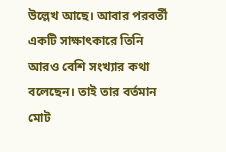উল্লেখ আছে। আবার পরবর্তী একটি সাক্ষাৎকারে তিনি আরও বেশি সংখ্যার কথা বলেছেন। তাই তার বর্তমান মোট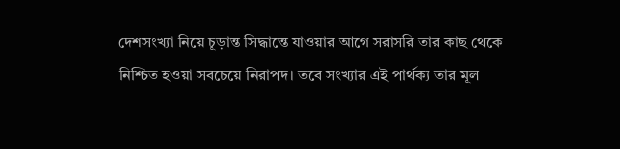দেশসংখ্যা নিয়ে চূড়ান্ত সিদ্ধান্তে যাওয়ার আগে সরাসরি তার কাছ থেকে নিশ্চিত হওয়া সবচেয়ে নিরাপদ। তবে সংখ্যার এই পার্থক্য তার মূল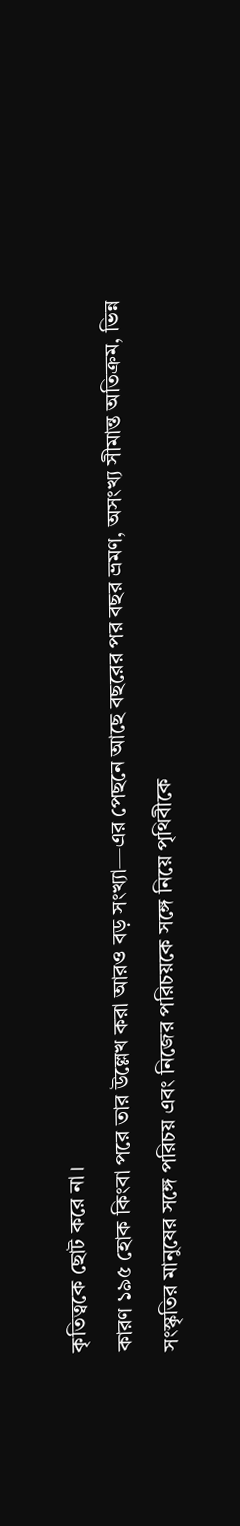কৃতিত্বকে ছোট করে না।
কারণ ১৯৫ হোক কিংবা পরে তার উল্লেখ করা আরও বড় সংখ্যা—এর পেছনে আছে বছরের পর বছর ভ্রমণ, অসংখ্য সীমান্ত অতিক্রম, ভিন্ন সংস্কৃতির মানুষের সঙ্গে পরিচয় এবং নিজের পরিচয়কে সঙ্গে নিয়ে পৃথিবীকে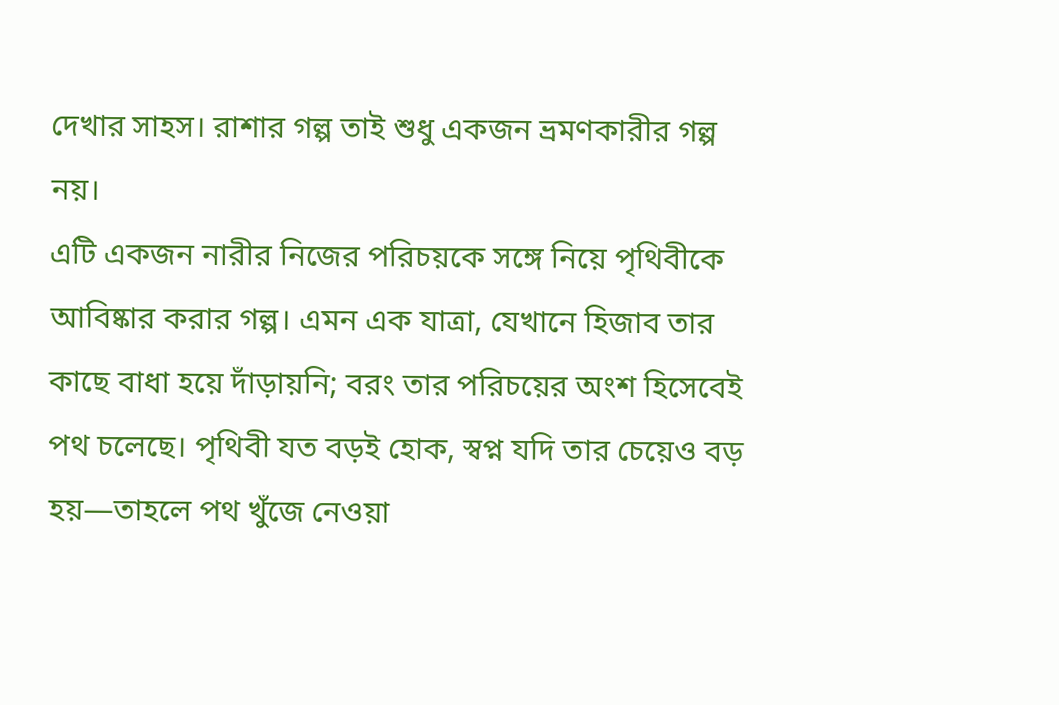দেখার সাহস। রাশার গল্প তাই শুধু একজন ভ্রমণকারীর গল্প নয়।
এটি একজন নারীর নিজের পরিচয়কে সঙ্গে নিয়ে পৃথিবীকে আবিষ্কার করার গল্প। এমন এক যাত্রা, যেখানে হিজাব তার কাছে বাধা হয়ে দাঁড়ায়নি; বরং তার পরিচয়ের অংশ হিসেবেই পথ চলেছে। পৃথিবী যত বড়ই হোক, স্বপ্ন যদি তার চেয়েও বড় হয়—তাহলে পথ খুঁজে নেওয়া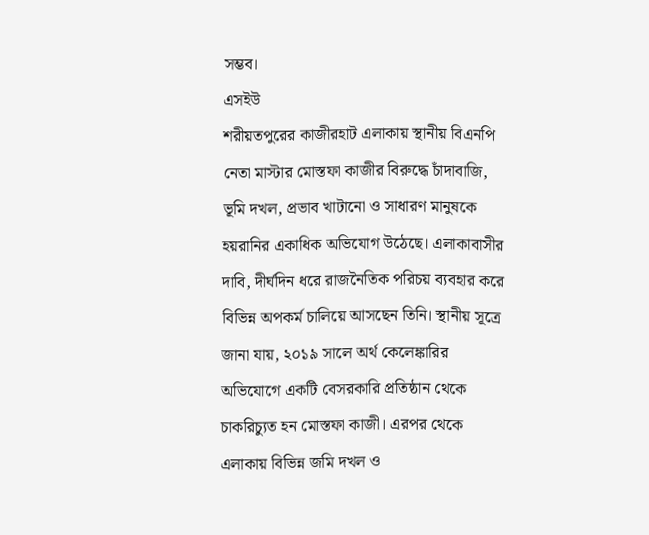সম্ভব।
এসইউ
শরীয়তপুরের কাজীরহাট এলাকায় স্থানীয় বিএনপি নেতা মাস্টার মোস্তফা কাজীর বিরুদ্ধে চাঁদাবাজি, ভূমি দখল, প্রভাব খাটানো ও সাধারণ মানুষকে হয়রানির একাধিক অভিযোগ উঠেছে। এলাকাবাসীর দাবি, দীর্ঘদিন ধরে রাজনৈতিক পরিচয় ব্যবহার করে বিভিন্ন অপকর্ম চালিয়ে আসছেন তিনি। স্থানীয় সূত্রে জানা যায়, ২০১৯ সালে অর্থ কেলেঙ্কারির অভিযোগে একটি বেসরকারি প্রতিষ্ঠান থেকে চাকরিচ্যুত হন মোস্তফা কাজী। এরপর থেকে এলাকায় বিভিন্ন জমি দখল ও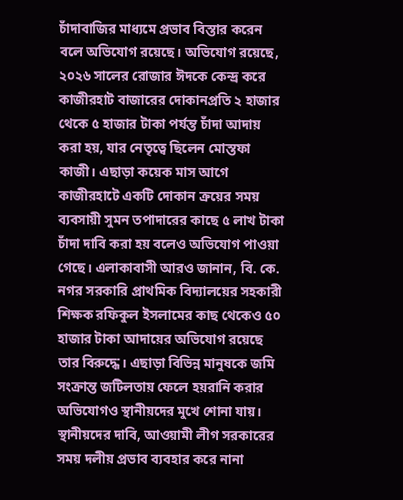চাঁদাবাজির মাধ্যমে প্রভাব বিস্তার করেন বলে অভিযোগ রয়েছে। অভিযোগ রয়েছে, ২০২৬ সালের রোজার ঈদকে কেন্দ্র করে কাজীরহাট বাজারের দোকানপ্রতি ২ হাজার থেকে ৫ হাজার টাকা পর্যন্ত চাঁদা আদায় করা হয়, যার নেতৃত্বে ছিলেন মোস্তফা কাজী। এছাড়া কয়েক মাস আগে কাজীরহাটে একটি দোকান ক্রয়ের সময় ব্যবসায়ী সুমন তপাদারের কাছে ৫ লাখ টাকা চাঁদা দাবি করা হয় বলেও অভিযোগ পাওয়া গেছে। এলাকাবাসী আরও জানান, বি. কে. নগর সরকারি প্রাথমিক বিদ্যালয়ের সহকারী শিক্ষক রফিকুল ইসলামের কাছ থেকেও ৫০ হাজার টাকা আদায়ের অভিযোগ রয়েছে তার বিরুদ্ধে। এছাড়া বিভিন্ন মানুষকে জমি সংক্রান্ত জটিলতায় ফেলে হয়রানি করার অভিযোগও স্থানীয়দের মুখে শোনা যায়। স্থানীয়দের দাবি, আওয়ামী লীগ সরকারের সময় দলীয় প্রভাব ব্যবহার করে নানা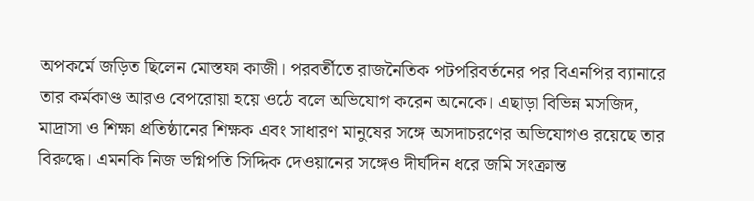অপকর্মে জড়িত ছিলেন মোস্তফা কাজী। পরবর্তীতে রাজনৈতিক পটপরিবর্তনের পর বিএনপির ব্যানারে তার কর্মকাণ্ড আরও বেপরোয়া হয়ে ওঠে বলে অভিযোগ করেন অনেকে। এছাড়া বিভিন্ন মসজিদ, মাদ্রাসা ও শিক্ষা প্রতিষ্ঠানের শিক্ষক এবং সাধারণ মানুষের সঙ্গে অসদাচরণের অভিযোগও রয়েছে তার বিরুদ্ধে। এমনকি নিজ ভগ্নিপতি সিদ্দিক দেওয়ানের সঙ্গেও দীর্ঘদিন ধরে জমি সংক্রান্ত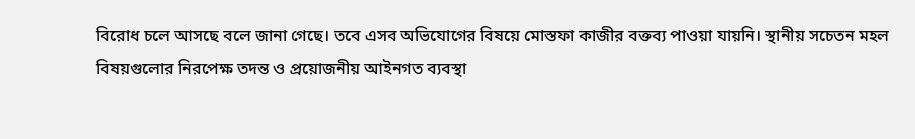বিরোধ চলে আসছে বলে জানা গেছে। তবে এসব অভিযোগের বিষয়ে মোস্তফা কাজীর বক্তব্য পাওয়া যায়নি। স্থানীয় সচেতন মহল বিষয়গুলোর নিরপেক্ষ তদন্ত ও প্রয়োজনীয় আইনগত ব্যবস্থা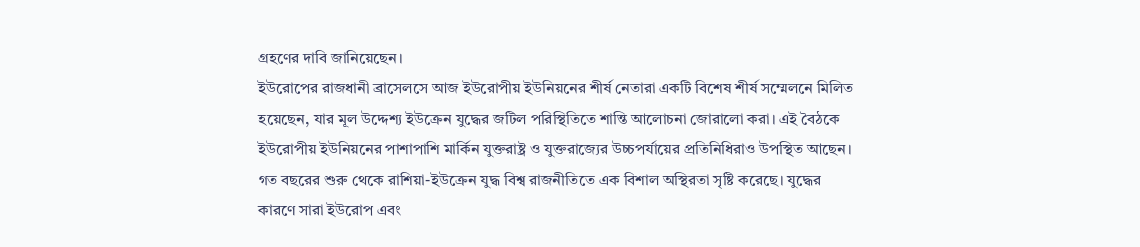গ্রহণের দাবি জানিয়েছেন।
ইউরোপের রাজধানী ব্রাসেলসে আজ ইউরোপীয় ইউনিয়নের শীর্ষ নেতারা একটি বিশেষ শীর্ষ সম্মেলনে মিলিত হয়েছেন, যার মূল উদ্দেশ্য ইউক্রেন যুদ্ধের জটিল পরিস্থিতিতে শান্তি আলোচনা জোরালো করা। এই বৈঠকে ইউরোপীয় ইউনিয়নের পাশাপাশি মার্কিন যুক্তরাষ্ট্র ও যুক্তরাজ্যের উচ্চপর্যায়ের প্রতিনিধিরাও উপস্থিত আছেন। গত বছরের শুরু থেকে রাশিয়া-ইউক্রেন যুদ্ধ বিশ্ব রাজনীতিতে এক বিশাল অস্থিরতা সৃষ্টি করেছে। যুদ্ধের কারণে সারা ইউরোপ এবং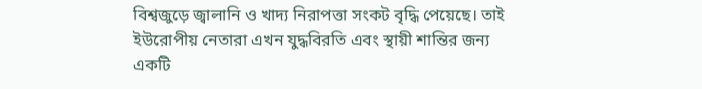বিশ্বজুড়ে জ্বালানি ও খাদ্য নিরাপত্তা সংকট বৃদ্ধি পেয়েছে। তাই ইউরোপীয় নেতারা এখন যুদ্ধবিরতি এবং স্থায়ী শান্তির জন্য একটি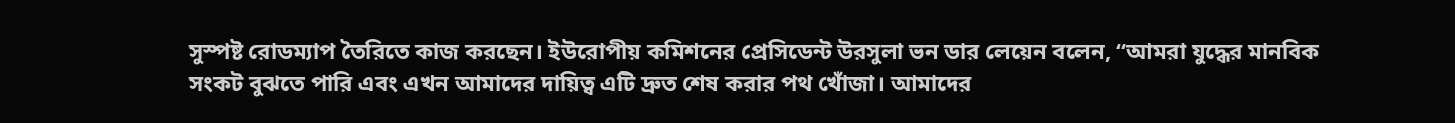সুস্পষ্ট রোডম্যাপ তৈরিতে কাজ করছেন। ইউরোপীয় কমিশনের প্রেসিডেন্ট উরসুলা ভন ডার লেয়েন বলেন, “আমরা যুদ্ধের মানবিক সংকট বুঝতে পারি এবং এখন আমাদের দায়িত্ব এটি দ্রুত শেষ করার পথ খোঁজা। আমাদের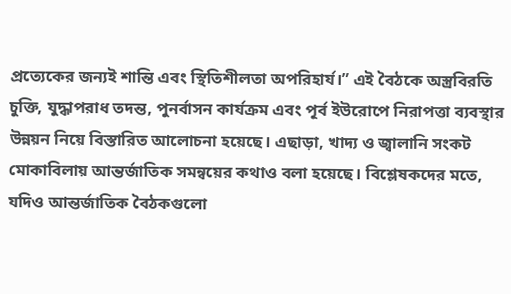প্রত্যেকের জন্যই শান্তি এবং স্থিতিশীলতা অপরিহার্য।” এই বৈঠকে অস্ত্রবিরতি চুক্তি, যুদ্ধাপরাধ তদন্ত, পুনর্বাসন কার্যক্রম এবং পূর্ব ইউরোপে নিরাপত্তা ব্যবস্থার উন্নয়ন নিয়ে বিস্তারিত আলোচনা হয়েছে। এছাড়া, খাদ্য ও জ্বালানি সংকট মোকাবিলায় আন্তর্জাতিক সমন্বয়ের কথাও বলা হয়েছে। বিশ্লেষকদের মতে, যদিও আন্তর্জাতিক বৈঠকগুলো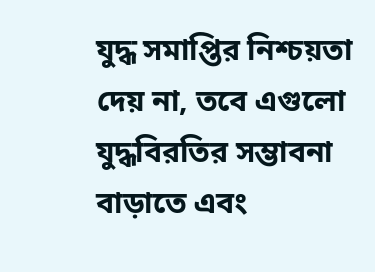যুদ্ধ সমাপ্তির নিশ্চয়তা দেয় না, তবে এগুলো যুদ্ধবিরতির সম্ভাবনা বাড়াতে এবং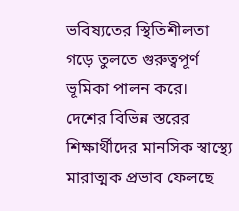ভবিষ্যতের স্থিতিশীলতা গড়ে তুলতে গুরুত্বপূর্ণ ভূমিকা পালন করে।
দেশের বিভিন্ন স্তরের শিক্ষার্থীদের মানসিক স্বাস্থ্যে মারাত্মক প্রভাব ফেলছে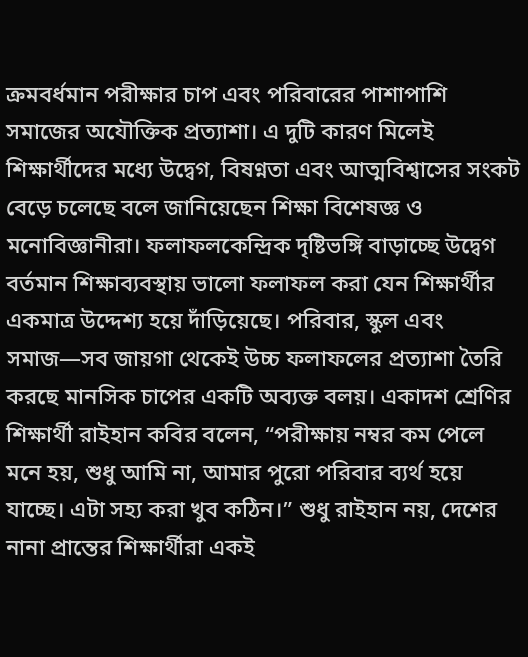ক্রমবর্ধমান পরীক্ষার চাপ এবং পরিবারের পাশাপাশি সমাজের অযৌক্তিক প্রত্যাশা। এ দুটি কারণ মিলেই শিক্ষার্থীদের মধ্যে উদ্বেগ, বিষণ্নতা এবং আত্মবিশ্বাসের সংকট বেড়ে চলেছে বলে জানিয়েছেন শিক্ষা বিশেষজ্ঞ ও মনোবিজ্ঞানীরা। ফলাফলকেন্দ্রিক দৃষ্টিভঙ্গি বাড়াচ্ছে উদ্বেগ বর্তমান শিক্ষাব্যবস্থায় ভালো ফলাফল করা যেন শিক্ষার্থীর একমাত্র উদ্দেশ্য হয়ে দাঁড়িয়েছে। পরিবার, স্কুল এবং সমাজ—সব জায়গা থেকেই উচ্চ ফলাফলের প্রত্যাশা তৈরি করছে মানসিক চাপের একটি অব্যক্ত বলয়। একাদশ শ্রেণির শিক্ষার্থী রাইহান কবির বলেন, “পরীক্ষায় নম্বর কম পেলে মনে হয়, শুধু আমি না, আমার পুরো পরিবার ব্যর্থ হয়ে যাচ্ছে। এটা সহ্য করা খুব কঠিন।” শুধু রাইহান নয়, দেশের নানা প্রান্তের শিক্ষার্থীরা একই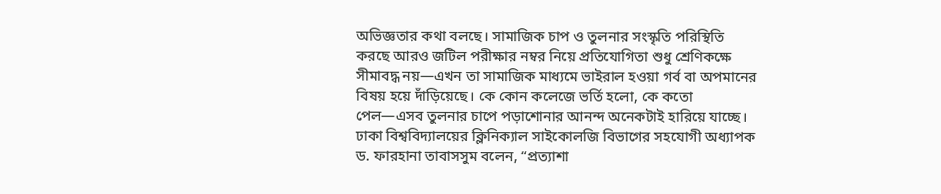অভিজ্ঞতার কথা বলছে। সামাজিক চাপ ও তুলনার সংস্কৃতি পরিস্থিতি করছে আরও জটিল পরীক্ষার নম্বর নিয়ে প্রতিযোগিতা শুধু শ্রেণিকক্ষে সীমাবদ্ধ নয়—এখন তা সামাজিক মাধ্যমে ভাইরাল হওয়া গর্ব বা অপমানের বিষয় হয়ে দাঁড়িয়েছে। কে কোন কলেজে ভর্তি হলো, কে কতো পেল—এসব তুলনার চাপে পড়াশোনার আনন্দ অনেকটাই হারিয়ে যাচ্ছে। ঢাকা বিশ্ববিদ্যালয়ের ক্লিনিক্যাল সাইকোলজি বিভাগের সহযোগী অধ্যাপক ড. ফারহানা তাবাসসুম বলেন, “প্রত্যাশা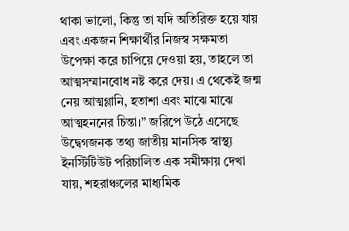থাকা ভালো, কিন্তু তা যদি অতিরিক্ত হয়ে যায় এবং একজন শিক্ষার্থীর নিজস্ব সক্ষমতা উপেক্ষা করে চাপিয়ে দেওয়া হয়, তাহলে তা আত্মসম্মানবোধ নষ্ট করে দেয়। এ থেকেই জন্ম নেয় আত্মগ্লানি, হতাশা এবং মাঝে মাঝে আত্মহননের চিন্তা।” জরিপে উঠে এসেছে উদ্বেগজনক তথ্য জাতীয় মানসিক স্বাস্থ্য ইনস্টিটিউট পরিচালিত এক সমীক্ষায় দেখা যায়, শহরাঞ্চলের মাধ্যমিক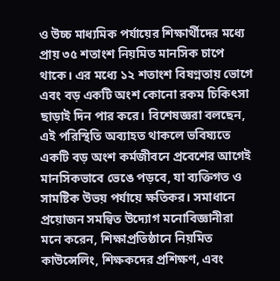ও উচ্চ মাধ্যমিক পর্যায়ের শিক্ষার্থীদের মধ্যে প্রায় ৩৫ শতাংশ নিয়মিত মানসিক চাপে থাকে। এর মধ্যে ১২ শতাংশ বিষণ্নতায় ভোগে এবং বড় একটি অংশ কোনো রকম চিকিৎসা ছাড়াই দিন পার করে। বিশেষজ্ঞরা বলছেন, এই পরিস্থিতি অব্যাহত থাকলে ভবিষ্যতে একটি বড় অংশ কর্মজীবনে প্রবেশের আগেই মানসিকভাবে ভেঙে পড়বে, যা ব্যক্তিগত ও সামষ্টিক উভয় পর্যায়ে ক্ষতিকর। সমাধানে প্রয়োজন সমন্বিত উদ্যোগ মনোবিজ্ঞানীরা মনে করেন, শিক্ষাপ্রতিষ্ঠানে নিয়মিত কাউন্সেলিং, শিক্ষকদের প্রশিক্ষণ, এবং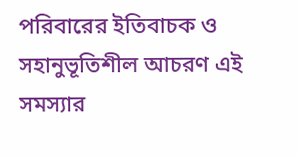পরিবারের ইতিবাচক ও সহানুভূতিশীল আচরণ এই সমস্যার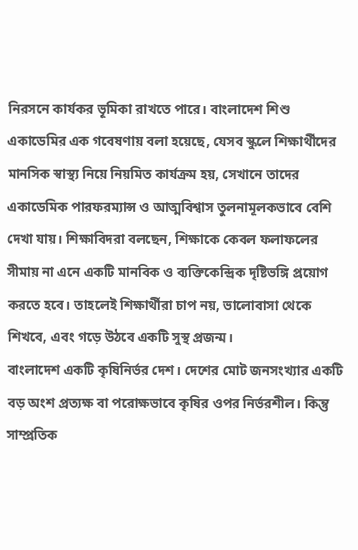নিরসনে কার্যকর ভূমিকা রাখতে পারে। বাংলাদেশ শিশু একাডেমির এক গবেষণায় বলা হয়েছে, যেসব স্কুলে শিক্ষার্থীদের মানসিক স্বাস্থ্য নিয়ে নিয়মিত কার্যক্রম হয়, সেখানে তাদের একাডেমিক পারফরম্যান্স ও আত্মবিশ্বাস তুলনামূলকভাবে বেশি দেখা যায়। শিক্ষাবিদরা বলছেন, শিক্ষাকে কেবল ফলাফলের সীমায় না এনে একটি মানবিক ও ব্যক্তিকেন্দ্রিক দৃষ্টিভঙ্গি প্রয়োগ করতে হবে। তাহলেই শিক্ষার্থীরা চাপ নয়, ভালোবাসা থেকে শিখবে, এবং গড়ে উঠবে একটি সুস্থ প্রজন্ম।
বাংলাদেশ একটি কৃষিনির্ভর দেশ। দেশের মোট জনসংখ্যার একটি বড় অংশ প্রত্যক্ষ বা পরোক্ষভাবে কৃষির ওপর নির্ভরশীল। কিন্তু সাম্প্রতিক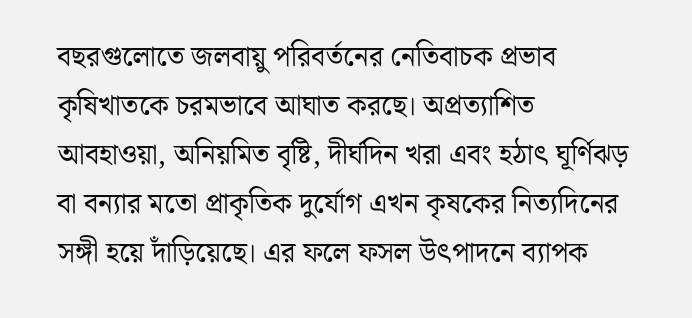বছরগুলোতে জলবায়ু পরিবর্তনের নেতিবাচক প্রভাব কৃষিখাতকে চরমভাবে আঘাত করছে। অপ্রত্যাশিত আবহাওয়া, অনিয়মিত বৃষ্টি, দীর্ঘদিন খরা এবং হঠাৎ ঘূর্ণিঝড় বা বন্যার মতো প্রাকৃতিক দুর্যোগ এখন কৃষকের নিত্যদিনের সঙ্গী হয়ে দাঁড়িয়েছে। এর ফলে ফসল উৎপাদনে ব্যাপক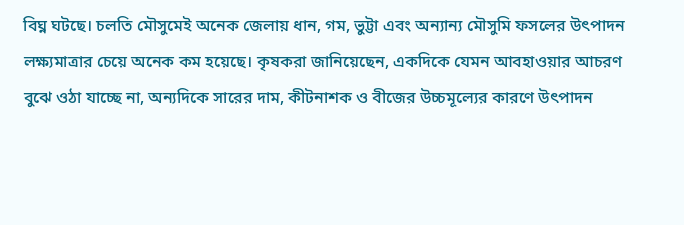বিঘ্ন ঘটছে। চলতি মৌসুমেই অনেক জেলায় ধান, গম, ভুট্টা এবং অন্যান্য মৌসুমি ফসলের উৎপাদন লক্ষ্যমাত্রার চেয়ে অনেক কম হয়েছে। কৃষকরা জানিয়েছেন, একদিকে যেমন আবহাওয়ার আচরণ বুঝে ওঠা যাচ্ছে না, অন্যদিকে সারের দাম, কীটনাশক ও বীজের উচ্চমূল্যের কারণে উৎপাদন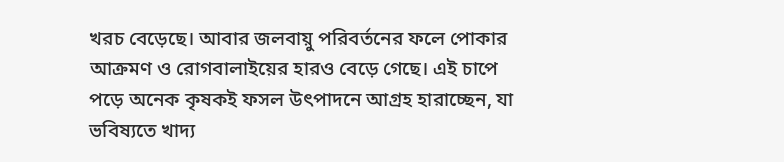খরচ বেড়েছে। আবার জলবায়ু পরিবর্তনের ফলে পোকার আক্রমণ ও রোগবালাইয়ের হারও বেড়ে গেছে। এই চাপে পড়ে অনেক কৃষকই ফসল উৎপাদনে আগ্রহ হারাচ্ছেন, যা ভবিষ্যতে খাদ্য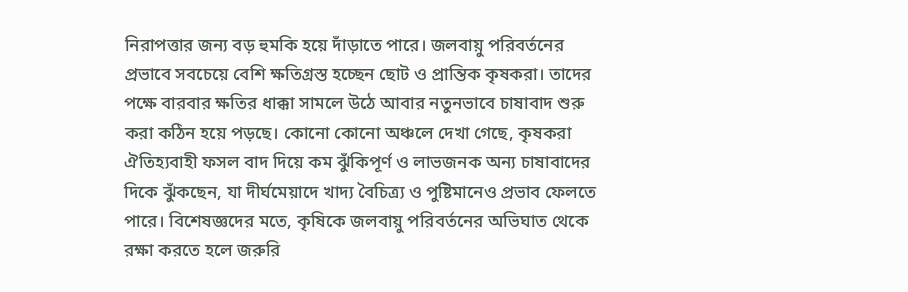নিরাপত্তার জন্য বড় হুমকি হয়ে দাঁড়াতে পারে। জলবায়ু পরিবর্তনের প্রভাবে সবচেয়ে বেশি ক্ষতিগ্রস্ত হচ্ছেন ছোট ও প্রান্তিক কৃষকরা। তাদের পক্ষে বারবার ক্ষতির ধাক্কা সামলে উঠে আবার নতুনভাবে চাষাবাদ শুরু করা কঠিন হয়ে পড়ছে। কোনো কোনো অঞ্চলে দেখা গেছে, কৃষকরা ঐতিহ্যবাহী ফসল বাদ দিয়ে কম ঝুঁকিপূর্ণ ও লাভজনক অন্য চাষাবাদের দিকে ঝুঁকছেন, যা দীর্ঘমেয়াদে খাদ্য বৈচিত্র্য ও পুষ্টিমানেও প্রভাব ফেলতে পারে। বিশেষজ্ঞদের মতে, কৃষিকে জলবায়ু পরিবর্তনের অভিঘাত থেকে রক্ষা করতে হলে জরুরি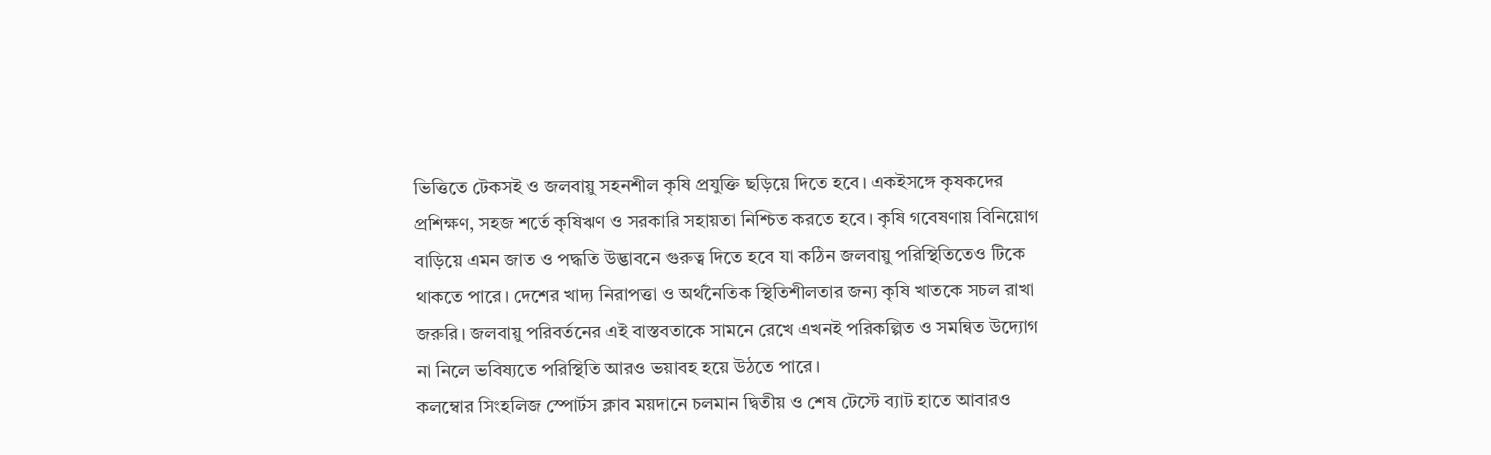ভিত্তিতে টেকসই ও জলবায়ু সহনশীল কৃষি প্রযুক্তি ছড়িয়ে দিতে হবে। একইসঙ্গে কৃষকদের প্রশিক্ষণ, সহজ শর্তে কৃষিঋণ ও সরকারি সহায়তা নিশ্চিত করতে হবে। কৃষি গবেষণায় বিনিয়োগ বাড়িয়ে এমন জাত ও পদ্ধতি উদ্ভাবনে গুরুত্ব দিতে হবে যা কঠিন জলবায়ু পরিস্থিতিতেও টিকে থাকতে পারে। দেশের খাদ্য নিরাপত্তা ও অর্থনৈতিক স্থিতিশীলতার জন্য কৃষি খাতকে সচল রাখা জরুরি। জলবায়ু পরিবর্তনের এই বাস্তবতাকে সামনে রেখে এখনই পরিকল্পিত ও সমন্বিত উদ্যোগ না নিলে ভবিষ্যতে পরিস্থিতি আরও ভয়াবহ হয়ে উঠতে পারে।
কলম্বোর সিংহলিজ স্পোর্টস ক্লাব ময়দানে চলমান দ্বিতীয় ও শেষ টেস্টে ব্যাট হাতে আবারও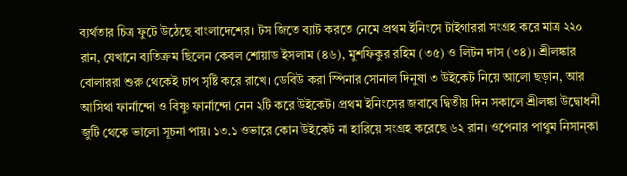ব্যর্থতার চিত্র ফুটে উঠেছে বাংলাদেশের। টস জিতে ব্যাট করতে নেমে প্রথম ইনিংসে টাইগাররা সংগ্রহ করে মাত্র ২২০ রান, যেখানে ব্যতিক্রম ছিলেন কেবল শোয়াড ইসলাম (৪৬), মুশফিকুর রহিম (৩৫) ও লিটন দাস (৩৪)। শ্রীলঙ্কার বোলাররা শুরু থেকেই চাপ সৃষ্টি করে রাখে। ডেবিউ করা স্পিনার সোনাল দিনুষা ৩ উইকেট নিয়ে আলো ছড়ান, আর আসিথা ফার্নান্দো ও বিষ্ণু ফার্নান্দো নেন ২টি করে উইকেট। প্রথম ইনিংসের জবাবে দ্বিতীয় দিন সকালে শ্রীলঙ্কা উদ্বোধনী জুটি থেকে ভালো সূচনা পায়। ১৩.১ ওভারে কোন উইকেট না হারিয়ে সংগ্রহ করেছে ৬২ রান। ওপেনার পাথুম নিসান্কা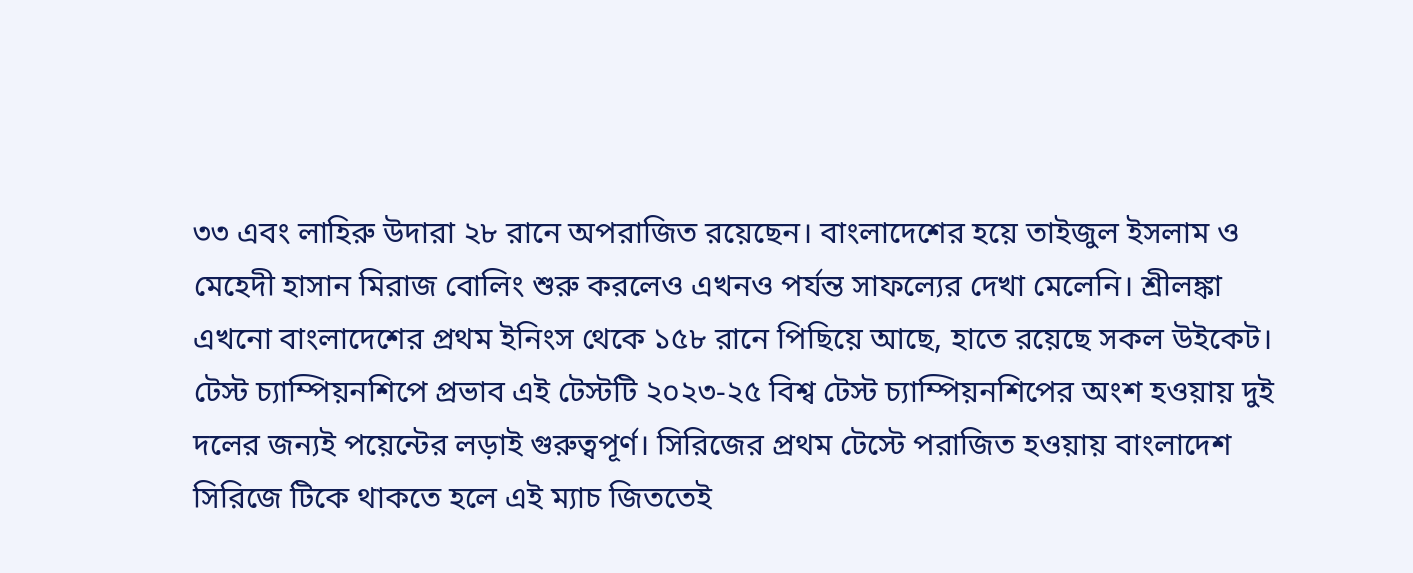৩৩ এবং লাহিরু উদারা ২৮ রানে অপরাজিত রয়েছেন। বাংলাদেশের হয়ে তাইজুল ইসলাম ও মেহেদী হাসান মিরাজ বোলিং শুরু করলেও এখনও পর্যন্ত সাফল্যের দেখা মেলেনি। শ্রীলঙ্কা এখনো বাংলাদেশের প্রথম ইনিংস থেকে ১৫৮ রানে পিছিয়ে আছে, হাতে রয়েছে সকল উইকেট। টেস্ট চ্যাম্পিয়নশিপে প্রভাব এই টেস্টটি ২০২৩-২৫ বিশ্ব টেস্ট চ্যাম্পিয়নশিপের অংশ হওয়ায় দুই দলের জন্যই পয়েন্টের লড়াই গুরুত্বপূর্ণ। সিরিজের প্রথম টেস্টে পরাজিত হওয়ায় বাংলাদেশ সিরিজে টিকে থাকতে হলে এই ম্যাচ জিততেই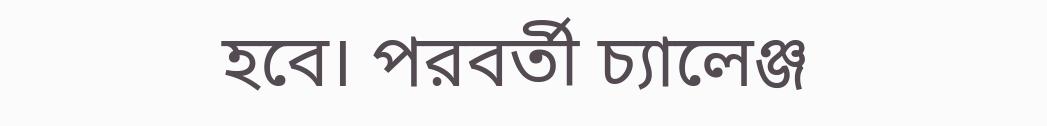হবে। পরবর্তী চ্যালেঞ্জ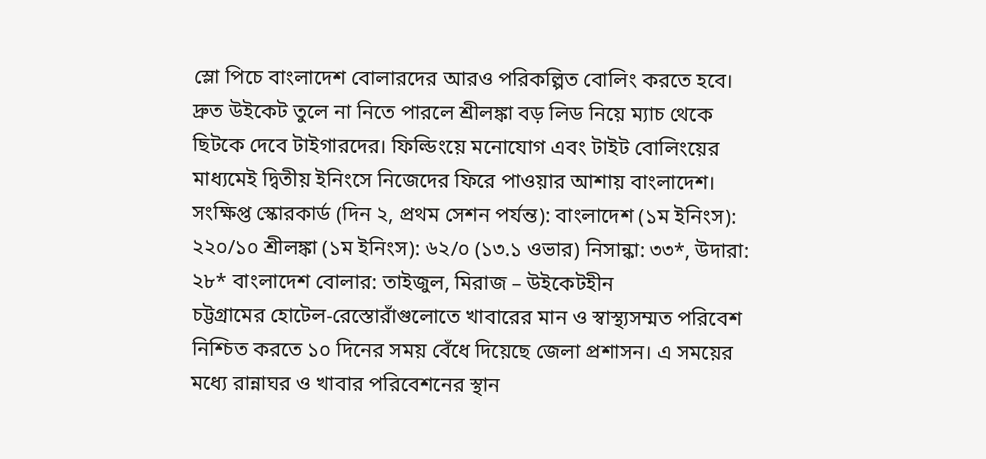স্লো পিচে বাংলাদেশ বোলারদের আরও পরিকল্পিত বোলিং করতে হবে। দ্রুত উইকেট তুলে না নিতে পারলে শ্রীলঙ্কা বড় লিড নিয়ে ম্যাচ থেকে ছিটকে দেবে টাইগারদের। ফিল্ডিংয়ে মনোযোগ এবং টাইট বোলিংয়ের মাধ্যমেই দ্বিতীয় ইনিংসে নিজেদের ফিরে পাওয়ার আশায় বাংলাদেশ। সংক্ষিপ্ত স্কোরকার্ড (দিন ২, প্রথম সেশন পর্যন্ত): বাংলাদেশ (১ম ইনিংস): ২২০/১০ শ্রীলঙ্কা (১ম ইনিংস): ৬২/০ (১৩.১ ওভার) নিসান্কা: ৩৩*, উদারা: ২৮* বাংলাদেশ বোলার: তাইজুল, মিরাজ – উইকেটহীন
চট্টগ্রামের হোটেল-রেস্তোরাঁগুলোতে খাবারের মান ও স্বাস্থ্যসম্মত পরিবেশ নিশ্চিত করতে ১০ দিনের সময় বেঁধে দিয়েছে জেলা প্রশাসন। এ সময়ের মধ্যে রান্নাঘর ও খাবার পরিবেশনের স্থান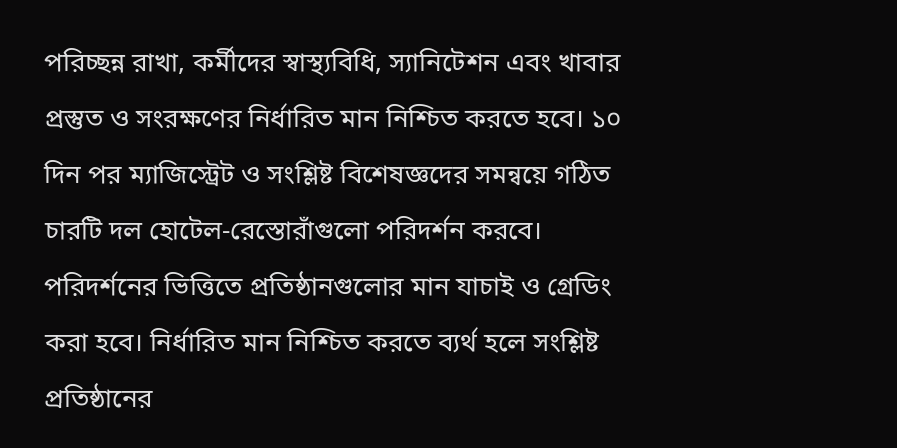পরিচ্ছন্ন রাখা, কর্মীদের স্বাস্থ্যবিধি, স্যানিটেশন এবং খাবার প্রস্তুত ও সংরক্ষণের নির্ধারিত মান নিশ্চিত করতে হবে। ১০ দিন পর ম্যাজিস্ট্রেট ও সংশ্লিষ্ট বিশেষজ্ঞদের সমন্বয়ে গঠিত চারটি দল হোটেল-রেস্তোরাঁগুলো পরিদর্শন করবে। পরিদর্শনের ভিত্তিতে প্রতিষ্ঠানগুলোর মান যাচাই ও গ্রেডিং করা হবে। নির্ধারিত মান নিশ্চিত করতে ব্যর্থ হলে সংশ্লিষ্ট প্রতিষ্ঠানের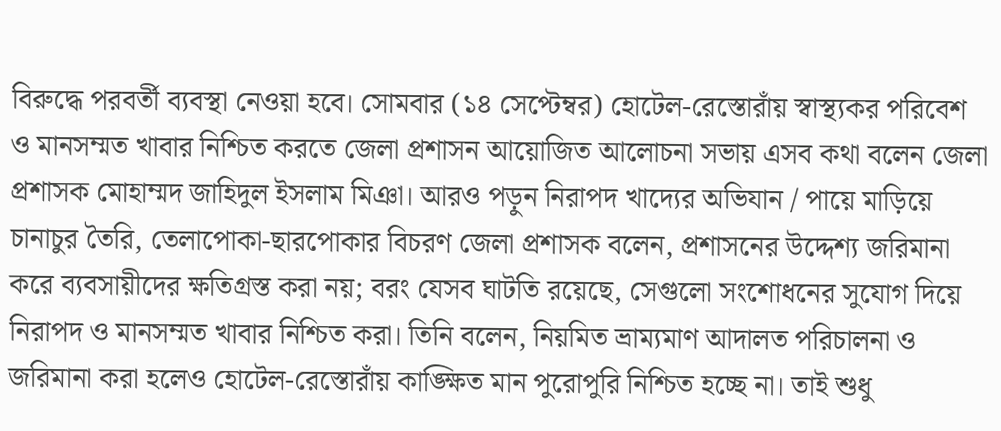বিরুদ্ধে পরবর্তী ব্যবস্থা নেওয়া হবে। সোমবার (১৪ সেপ্টেম্বর) হোটেল-রেস্তোরাঁয় স্বাস্থ্যকর পরিবেশ ও মানসম্মত খাবার নিশ্চিত করতে জেলা প্রশাসন আয়োজিত আলোচনা সভায় এসব কথা বলেন জেলা প্রশাসক মোহাম্মদ জাহিদুল ইসলাম মিঞা। আরও পড়ুন নিরাপদ খাদ্যের অভিযান / পায়ে মাড়িয়ে চানাচুর তৈরি, তেলাপোকা-ছারপোকার বিচরণ জেলা প্রশাসক বলেন, প্রশাসনের উদ্দেশ্য জরিমানা করে ব্যবসায়ীদের ক্ষতিগ্রস্ত করা নয়; বরং যেসব ঘাটতি রয়েছে, সেগুলো সংশোধনের সুযোগ দিয়ে নিরাপদ ও মানসম্মত খাবার নিশ্চিত করা। তিনি বলেন, নিয়মিত ভ্রাম্যমাণ আদালত পরিচালনা ও জরিমানা করা হলেও হোটেল-রেস্তোরাঁয় কাঙ্ক্ষিত মান পুরোপুরি নিশ্চিত হচ্ছে না। তাই শুধু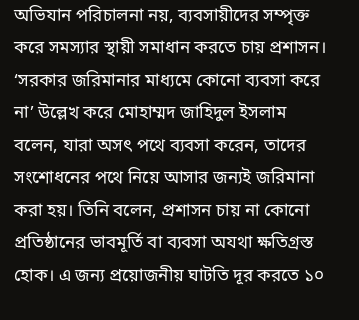অভিযান পরিচালনা নয়, ব্যবসায়ীদের সম্পৃক্ত করে সমস্যার স্থায়ী সমাধান করতে চায় প্রশাসন। ‘সরকার জরিমানার মাধ্যমে কোনো ব্যবসা করে না’ উল্লেখ করে মোহাম্মদ জাহিদুল ইসলাম বলেন, যারা অসৎ পথে ব্যবসা করেন, তাদের সংশোধনের পথে নিয়ে আসার জন্যই জরিমানা করা হয়। তিনি বলেন, প্রশাসন চায় না কোনো প্রতিষ্ঠানের ভাবমূর্তি বা ব্যবসা অযথা ক্ষতিগ্রস্ত হোক। এ জন্য প্রয়োজনীয় ঘাটতি দূর করতে ১০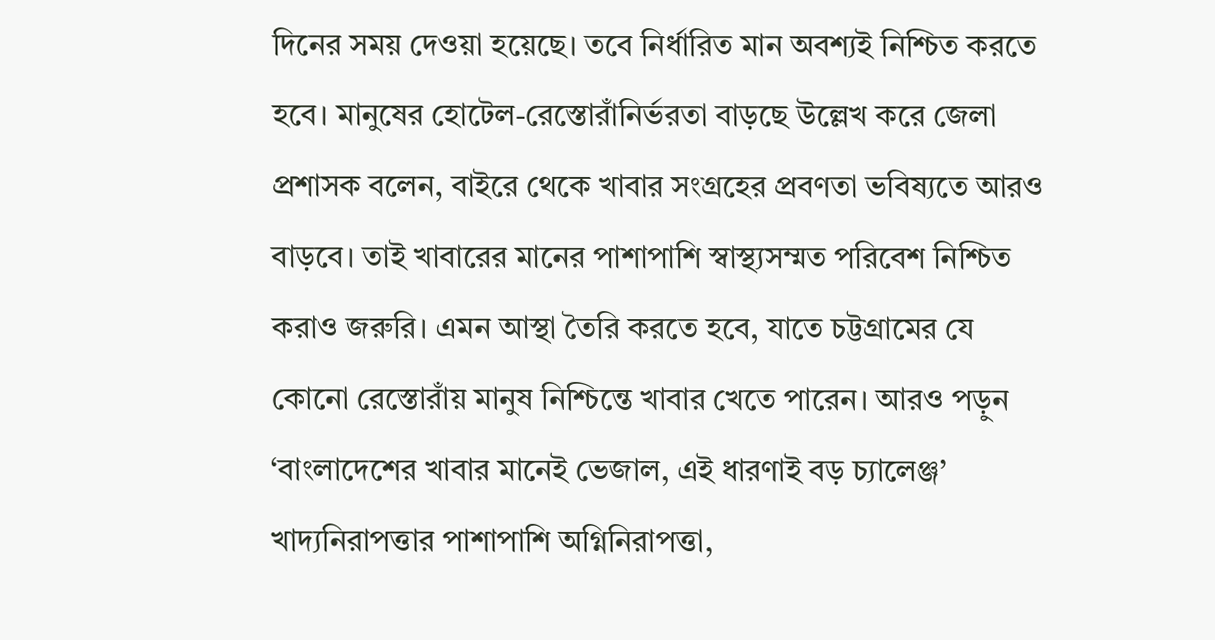দিনের সময় দেওয়া হয়েছে। তবে নির্ধারিত মান অবশ্যই নিশ্চিত করতে হবে। মানুষের হোটেল-রেস্তোরাঁনির্ভরতা বাড়ছে উল্লেখ করে জেলা প্রশাসক বলেন, বাইরে থেকে খাবার সংগ্রহের প্রবণতা ভবিষ্যতে আরও বাড়বে। তাই খাবারের মানের পাশাপাশি স্বাস্থ্যসম্মত পরিবেশ নিশ্চিত করাও জরুরি। এমন আস্থা তৈরি করতে হবে, যাতে চট্টগ্রামের যে কোনো রেস্তোরাঁয় মানুষ নিশ্চিন্তে খাবার খেতে পারেন। আরও পড়ুন ‘বাংলাদেশের খাবার মানেই ভেজাল, এই ধারণাই বড় চ্যালেঞ্জ’ খাদ্যনিরাপত্তার পাশাপাশি অগ্নিনিরাপত্তা,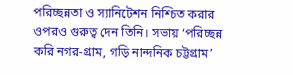পরিচ্ছন্নতা ও স্যানিটেশন নিশ্চিত করার ওপরও গুরুত্ব দেন তিনি। সভায় ‘পরিচ্ছন্ন করি নগর-গ্রাম, গড়ি নান্দনিক চট্টগ্রাম’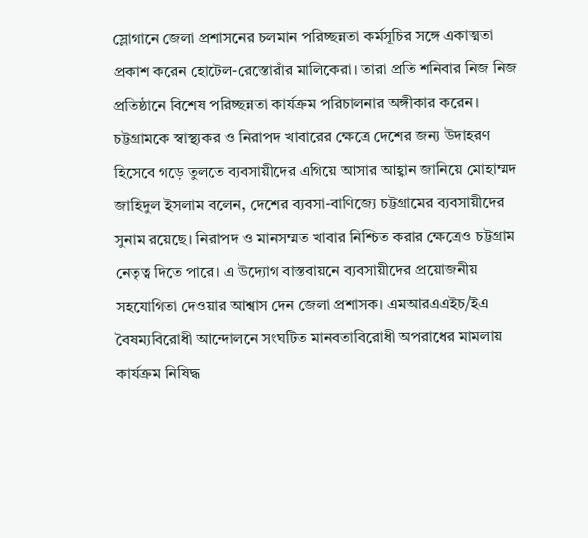স্লোগানে জেলা প্রশাসনের চলমান পরিচ্ছন্নতা কর্মসূচির সঙ্গে একাত্মতা প্রকাশ করেন হোটেল-রেস্তোরাঁর মালিকেরা। তারা প্রতি শনিবার নিজ নিজ প্রতিষ্ঠানে বিশেষ পরিচ্ছন্নতা কার্যক্রম পরিচালনার অঙ্গীকার করেন। চট্টগ্রামকে স্বাস্থ্যকর ও নিরাপদ খাবারের ক্ষেত্রে দেশের জন্য উদাহরণ হিসেবে গড়ে তুলতে ব্যবসায়ীদের এগিয়ে আসার আহ্বান জানিয়ে মোহাম্মদ জাহিদুল ইসলাম বলেন, দেশের ব্যবসা-বাণিজ্যে চট্টগ্রামের ব্যবসায়ীদের সুনাম রয়েছে। নিরাপদ ও মানসম্মত খাবার নিশ্চিত করার ক্ষেত্রেও চট্টগ্রাম নেতৃত্ব দিতে পারে। এ উদ্যোগ বাস্তবায়নে ব্যবসায়ীদের প্রয়োজনীয় সহযোগিতা দেওয়ার আশ্বাস দেন জেলা প্রশাসক। এমআরএএইচ/ইএ
বৈষম্যবিরোধী আন্দোলনে সংঘটিত মানবতাবিরোধী অপরাধের মামলায় কার্যক্রম নিষিদ্ধ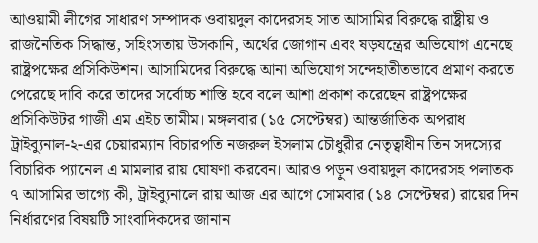আওয়ামী লীগের সাধারণ সম্পাদক ওবায়দুল কাদেরসহ সাত আসামির বিরুদ্ধে রাষ্ট্রীয় ও রাজনৈতিক সিদ্ধান্ত, সহিংসতায় উসকানি, অর্থের জোগান এবং ষড়যন্ত্রের অভিযোগ এনেছে রাষ্ট্রপক্ষের প্রসিকিউশন। আসামিদের বিরুদ্ধে আনা অভিযোগ সন্দেহাতীতভাবে প্রমাণ করতে পেরেছে দাবি করে তাদের সর্বোচ্চ শাস্তি হবে বলে আশা প্রকাশ করেছেন রাষ্ট্রপক্ষের প্রসিকিউটর গাজী এম এইচ তামীম। মঙ্গলবার (১৫ সেপ্টেম্বর) আন্তর্জাতিক অপরাধ ট্রাইব্যুনাল-২-এর চেয়ারম্যান বিচারপতি নজরুল ইসলাম চৌধুরীর নেতৃত্বাধীন তিন সদস্যের বিচারিক প্যানেল এ মামলার রায় ঘোষণা করবেন। আরও পড়ুন ওবায়দুল কাদেরসহ পলাতক ৭ আসামির ভাগ্যে কী, ট্রাইব্যুনালে রায় আজ এর আগে সোমবার (১৪ সেপ্টেম্বর) রায়ের দিন নির্ধারণের বিষয়টি সাংবাদিকদের জানান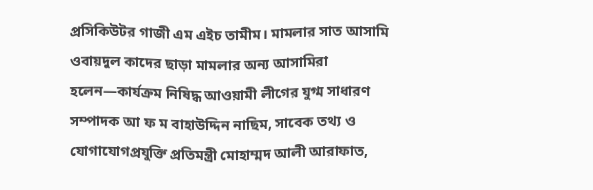প্রসিকিউটর গাজী এম এইচ তামীম। মামলার সাত আসামি ওবায়দুল কাদের ছাড়া মামলার অন্য আসামিরা হলেন—কার্যক্রম নিষিদ্ধ আওয়ামী লীগের যুগ্ম সাধারণ সম্পাদক আ ফ ম বাহাউদ্দিন নাছিম, সাবেক তথ্য ও যোগাযোগপ্রযুক্তি প্রতিমন্ত্রী মোহাম্মদ আলী আরাফাত,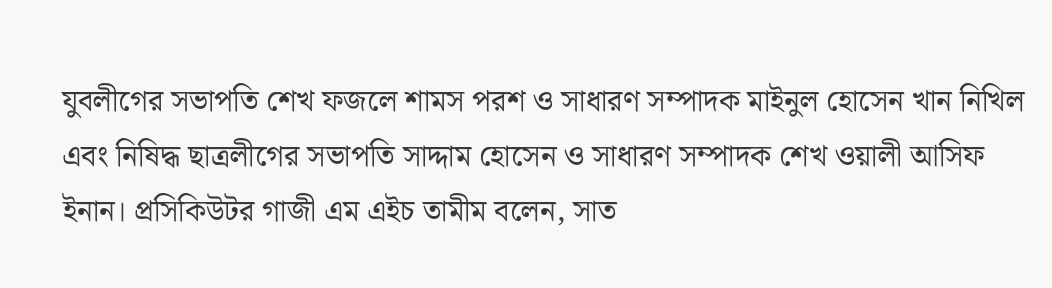যুবলীগের সভাপতি শেখ ফজলে শামস পরশ ও সাধারণ সম্পাদক মাইনুল হোসেন খান নিখিল এবং নিষিদ্ধ ছাত্রলীগের সভাপতি সাদ্দাম হোসেন ও সাধারণ সম্পাদক শেখ ওয়ালী আসিফ ইনান। প্রসিকিউটর গাজী এম এইচ তামীম বলেন, সাত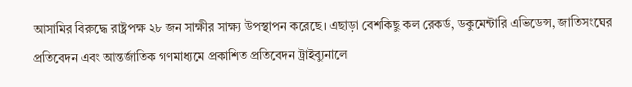আসামির বিরুদ্ধে রাষ্ট্রপক্ষ ২৮ জন সাক্ষীর সাক্ষ্য উপস্থাপন করেছে। এছাড়া বেশকিছু কল রেকর্ড, ডকুমেন্টারি এভিডেন্স, জাতিসংঘের প্রতিবেদন এবং আন্তর্জাতিক গণমাধ্যমে প্রকাশিত প্রতিবেদন ট্রাইব্যুনালে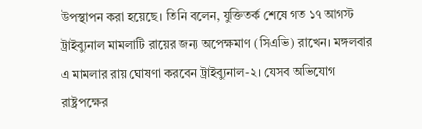উপস্থাপন করা হয়েছে। তিনি বলেন, যুক্তিতর্ক শেষে গত ১৭ আগস্ট ট্রাইব্যুনাল মামলাটি রায়ের জন্য অপেক্ষমাণ (সিএভি) রাখেন। মঙ্গলবার এ মামলার রায় ঘোষণা করবেন ট্রাইব্যুনাল-২। যেসব অভিযোগ রাষ্ট্রপক্ষের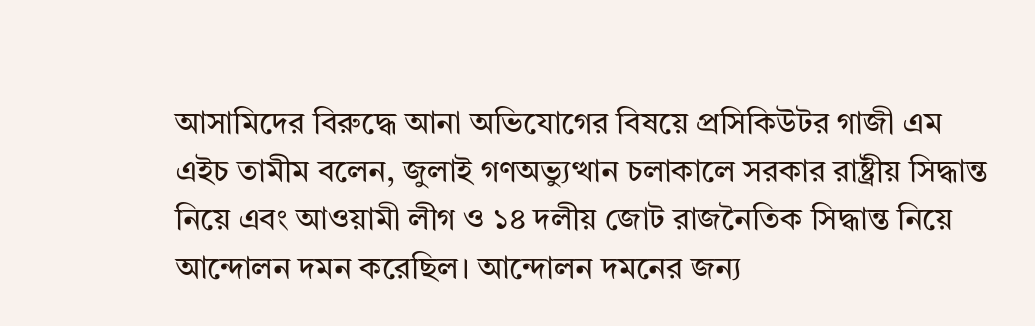আসামিদের বিরুদ্ধে আনা অভিযোগের বিষয়ে প্রসিকিউটর গাজী এম এইচ তামীম বলেন, জুলাই গণঅভ্যুত্থান চলাকালে সরকার রাষ্ট্রীয় সিদ্ধান্ত নিয়ে এবং আওয়ামী লীগ ও ১৪ দলীয় জোট রাজনৈতিক সিদ্ধান্ত নিয়ে আন্দোলন দমন করেছিল। আন্দোলন দমনের জন্য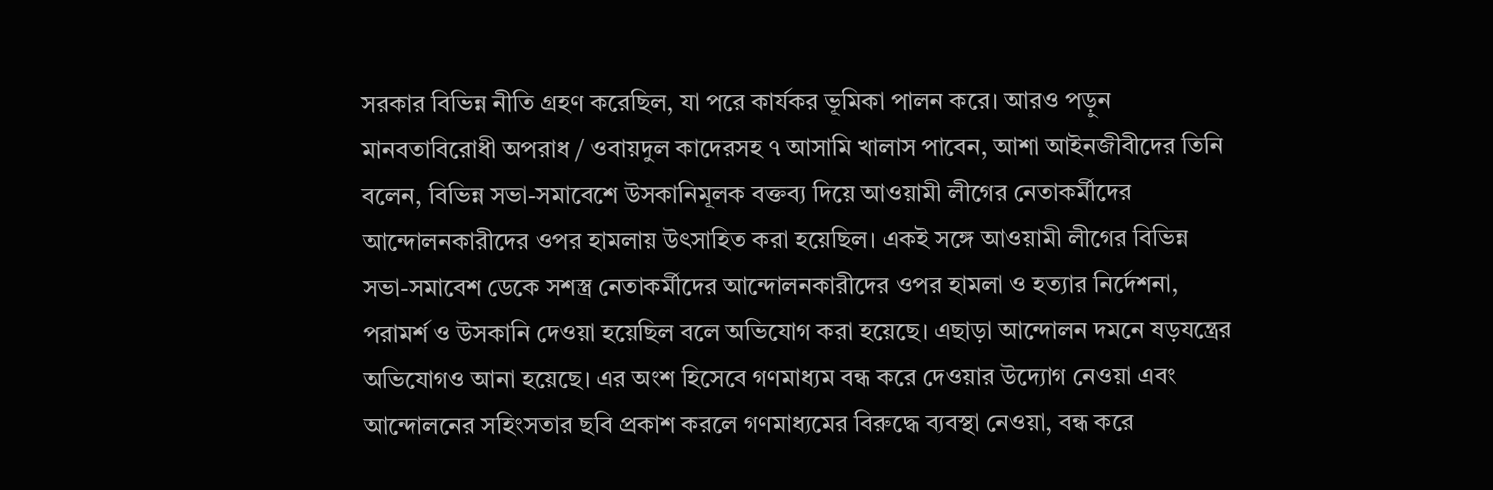সরকার বিভিন্ন নীতি গ্রহণ করেছিল, যা পরে কার্যকর ভূমিকা পালন করে। আরও পড়ুন মানবতাবিরোধী অপরাধ / ওবায়দুল কাদেরসহ ৭ আসামি খালাস পাবেন, আশা আইনজীবীদের তিনি বলেন, বিভিন্ন সভা-সমাবেশে উসকানিমূলক বক্তব্য দিয়ে আওয়ামী লীগের নেতাকর্মীদের আন্দোলনকারীদের ওপর হামলায় উৎসাহিত করা হয়েছিল। একই সঙ্গে আওয়ামী লীগের বিভিন্ন সভা-সমাবেশ ডেকে সশস্ত্র নেতাকর্মীদের আন্দোলনকারীদের ওপর হামলা ও হত্যার নির্দেশনা, পরামর্শ ও উসকানি দেওয়া হয়েছিল বলে অভিযোগ করা হয়েছে। এছাড়া আন্দোলন দমনে ষড়যন্ত্রের অভিযোগও আনা হয়েছে। এর অংশ হিসেবে গণমাধ্যম বন্ধ করে দেওয়ার উদ্যোগ নেওয়া এবং আন্দোলনের সহিংসতার ছবি প্রকাশ করলে গণমাধ্যমের বিরুদ্ধে ব্যবস্থা নেওয়া, বন্ধ করে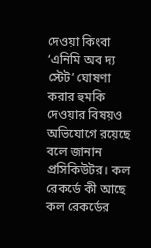দেওয়া কিংবা ‘এনিমি অব দ্য স্টেট’ ঘোষণা করার হুমকি দেওয়ার বিষয়ও অভিযোগে রয়েছে বলে জানান প্রসিকিউটর। কল রেকর্ডে কী আছে কল রেকর্ডের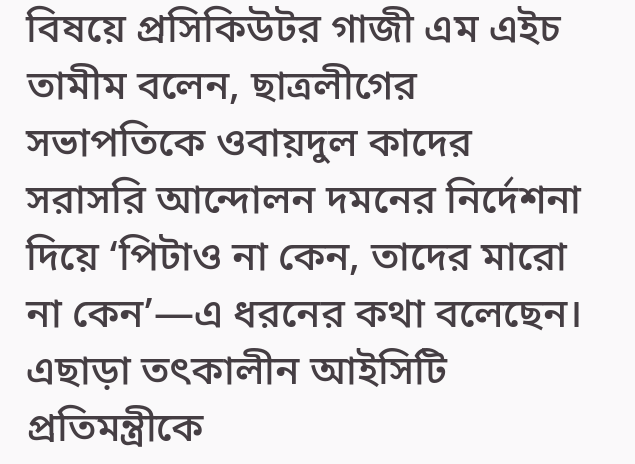বিষয়ে প্রসিকিউটর গাজী এম এইচ তামীম বলেন, ছাত্রলীগের সভাপতিকে ওবায়দুল কাদের সরাসরি আন্দোলন দমনের নির্দেশনা দিয়ে ‘পিটাও না কেন, তাদের মারো না কেন’—এ ধরনের কথা বলেছেন। এছাড়া তৎকালীন আইসিটি প্রতিমন্ত্রীকে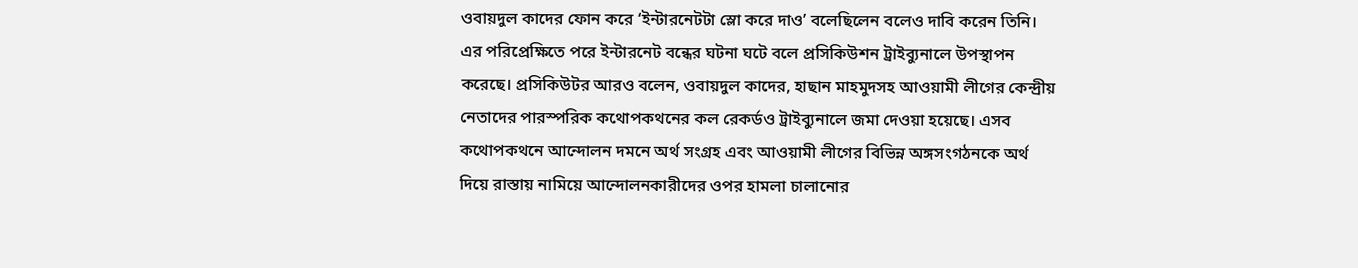ওবায়দুল কাদের ফোন করে ‘ইন্টারনেটটা স্লো করে দাও’ বলেছিলেন বলেও দাবি করেন তিনি। এর পরিপ্রেক্ষিতে পরে ইন্টারনেট বন্ধের ঘটনা ঘটে বলে প্রসিকিউশন ট্রাইব্যুনালে উপস্থাপন করেছে। প্রসিকিউটর আরও বলেন, ওবায়দুল কাদের, হাছান মাহমুদসহ আওয়ামী লীগের কেন্দ্রীয় নেতাদের পারস্পরিক কথোপকথনের কল রেকর্ডও ট্রাইব্যুনালে জমা দেওয়া হয়েছে। এসব কথোপকথনে আন্দোলন দমনে অর্থ সংগ্রহ এবং আওয়ামী লীগের বিভিন্ন অঙ্গসংগঠনকে অর্থ দিয়ে রাস্তায় নামিয়ে আন্দোলনকারীদের ওপর হামলা চালানোর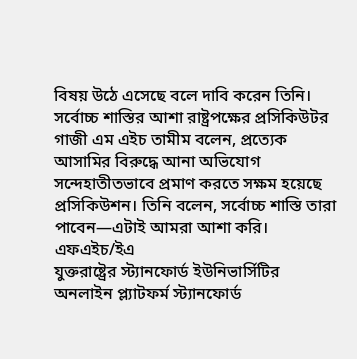বিষয় উঠে এসেছে বলে দাবি করেন তিনি। সর্বোচ্চ শাস্তির আশা রাষ্ট্রপক্ষের প্রসিকিউটর গাজী এম এইচ তামীম বলেন, প্রত্যেক আসামির বিরুদ্ধে আনা অভিযোগ সন্দেহাতীতভাবে প্রমাণ করতে সক্ষম হয়েছে প্রসিকিউশন। তিনি বলেন, সর্বোচ্চ শাস্তি তারা পাবেন—এটাই আমরা আশা করি। এফএইচ/ইএ
যুক্তরাষ্ট্রের স্ট্যানফোর্ড ইউনিভার্সিটির অনলাইন প্ল্যাটফর্ম স্ট্যানফোর্ড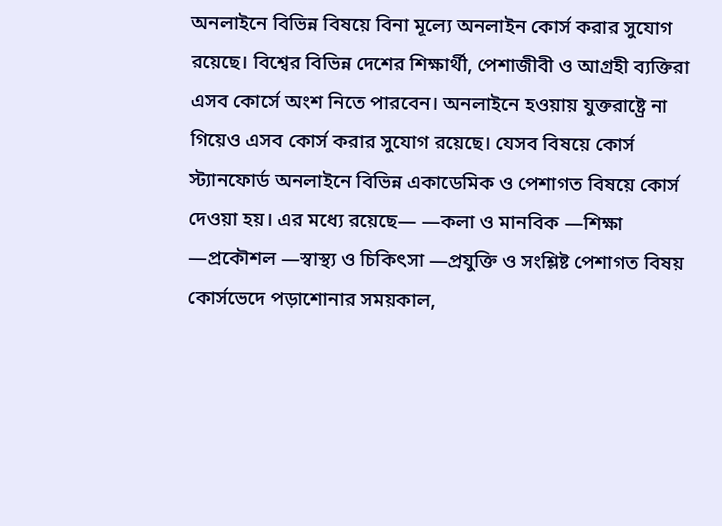অনলাইনে বিভিন্ন বিষয়ে বিনা মূল্যে অনলাইন কোর্স করার সুযোগ রয়েছে। বিশ্বের বিভিন্ন দেশের শিক্ষার্থী, পেশাজীবী ও আগ্রহী ব্যক্তিরা এসব কোর্সে অংশ নিতে পারবেন। অনলাইনে হওয়ায় যুক্তরাষ্ট্রে না গিয়েও এসব কোর্স করার সুযোগ রয়েছে। যেসব বিষয়ে কোর্স স্ট্যানফোর্ড অনলাইনে বিভিন্ন একাডেমিক ও পেশাগত বিষয়ে কোর্স দেওয়া হয়। এর মধ্যে রয়েছে— —কলা ও মানবিক —শিক্ষা —প্রকৌশল —স্বাস্থ্য ও চিকিৎসা —প্রযুক্তি ও সংশ্লিষ্ট পেশাগত বিষয় কোর্সভেদে পড়াশোনার সময়কাল,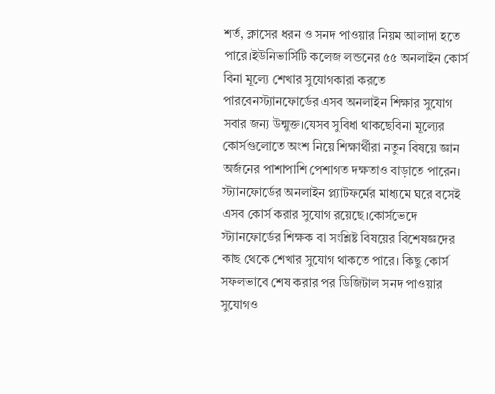শর্ত, ক্লাসের ধরন ও সনদ পাওয়ার নিয়ম আলাদা হতে পারে।ইউনিভার্সিটি কলেজ লন্ডনের ৫৫ অনলাইন কোর্স বিনা মূল্যে শেখার সুযোগকারা করতে পারবেনস্ট্যানফোর্ডের এসব অনলাইন শিক্ষার সুযোগ সবার জন্য উন্মুক্ত।যেসব সুবিধা থাকছেবিনা মূল্যের কোর্সগুলোতে অংশ নিয়ে শিক্ষার্থীরা নতুন বিষয়ে জ্ঞান অর্জনের পাশাপাশি পেশাগত দক্ষতাও বাড়াতে পারেন। স্ট্যানফোর্ডের অনলাইন প্ল্যাটফর্মের মাধ্যমে ঘরে বসেই এসব কোর্স করার সুযোগ রয়েছে।কোর্সভেদে স্ট্যানফোর্ডের শিক্ষক বা সংশ্লিষ্ট বিষয়ের বিশেষজ্ঞদের কাছ থেকে শেখার সুযোগ থাকতে পারে। কিছু কোর্স সফলভাবে শেষ করার পর ডিজিটাল সনদ পাওয়ার সুযোগও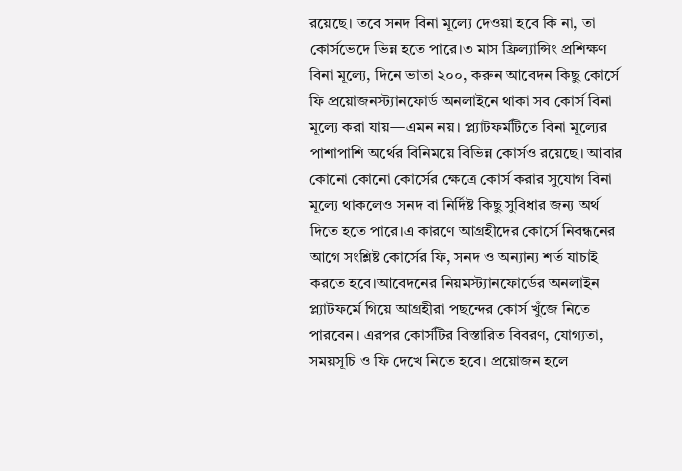রয়েছে। তবে সনদ বিনা মূল্যে দেওয়া হবে কি না, তা কোর্সভেদে ভিন্ন হতে পারে।৩ মাস ফ্রিল্যান্সিং প্রশিক্ষণ বিনা মূল্যে, দিনে ভাতা ২০০, করুন আবেদন কিছু কোর্সে ফি প্রয়োজনস্ট্যানফোর্ড অনলাইনে থাকা সব কোর্স বিনা মূল্যে করা যায়—এমন নয়। প্ল্যাটফর্মটিতে বিনা মূল্যের পাশাপাশি অর্থের বিনিময়ে বিভিন্ন কোর্সও রয়েছে। আবার কোনো কোনো কোর্সের ক্ষেত্রে কোর্স করার সুযোগ বিনা মূল্যে থাকলেও সনদ বা নির্দিষ্ট কিছু সুবিধার জন্য অর্থ দিতে হতে পারে।এ কারণে আগ্রহীদের কোর্সে নিবন্ধনের আগে সংশ্লিষ্ট কোর্সের ফি, সনদ ও অন্যান্য শর্ত যাচাই করতে হবে।আবেদনের নিয়মস্ট্যানফোর্ডের অনলাইন প্ল্যাটফর্মে গিয়ে আগ্রহীরা পছন্দের কোর্স খুঁজে নিতে পারবেন। এরপর কোর্সটির বিস্তারিত বিবরণ, যোগ্যতা, সময়সূচি ও ফি দেখে নিতে হবে। প্রয়োজন হলে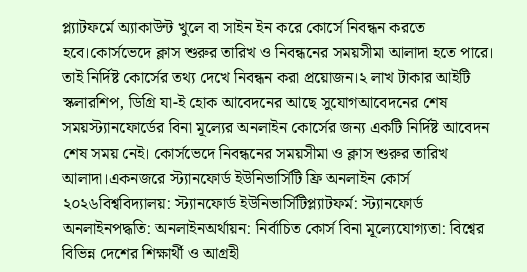প্ল্যাটফর্মে অ্যাকাউন্ট খুলে বা সাইন ইন করে কোর্সে নিবন্ধন করতে হবে।কোর্সভেদে ক্লাস শুরুর তারিখ ও নিবন্ধনের সময়সীমা আলাদা হতে পারে। তাই নির্দিষ্ট কোর্সের তথ্য দেখে নিবন্ধন করা প্রয়োজন।২ লাখ টাকার আইটি স্কলারশিপ, ডিগ্রি যা-ই হোক আবেদনের আছে সুযোগআবেদনের শেষ সময়স্ট্যানফোর্ডের বিনা মূল্যের অনলাইন কোর্সের জন্য একটি নির্দিষ্ট আবেদন শেষ সময় নেই। কোর্সভেদে নিবন্ধনের সময়সীমা ও ক্লাস শুরুর তারিখ আলাদা।একনজরে স্ট্যানফোর্ড ইউনিভার্সিটি ফ্রি অনলাইন কোর্স ২০২৬বিশ্ববিদ্যালয়: স্ট্যানফোর্ড ইউনিভার্সিটিপ্ল্যাটফর্ম: স্ট্যানফোর্ড অনলাইনপদ্ধতি: অনলাইনঅর্থায়ন: নির্বাচিত কোর্স বিনা মূল্যেযোগ্যতা: বিশ্বের বিভিন্ন দেশের শিক্ষার্থী ও আগ্রহী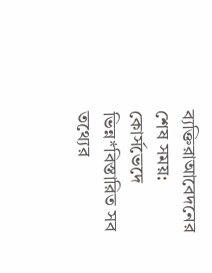ব্যক্তিরাআবেদনের শেষ সময়: কোর্সভেদে ভিন্ন*বিস্তারিত সব তথ্যের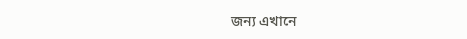জন্য এখানে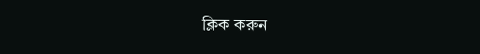ক্লিক করুন